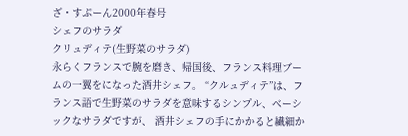ざ・すぷーん2000年春号
シェフのサラダ
クリュディテ(生野菜のサラダ)
永らくフランスで腕を磨き、帰国後、フランス料理ブームの一翼をになった酒井シェフ。 “クルュディテ”は、フランス語で生野菜のサラダを意味するシンプル、ベーシックなサラダですが、 酒井シェフの手にかかると繊細か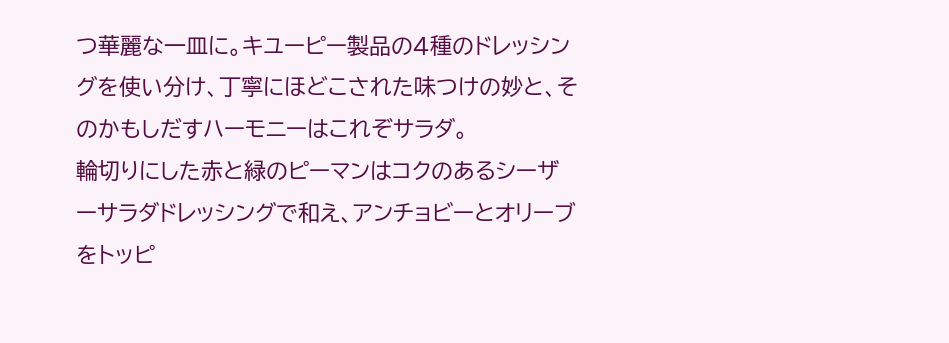つ華麗な一皿に。キユーピー製品の4種のドレッシングを使い分け、丁寧にほどこされた味つけの妙と、そのかもしだすハーモニーはこれぞサラダ。
輪切りにした赤と緑のピーマンはコクのあるシーザーサラダドレッシングで和え、アンチョビーとオリーブをトッピ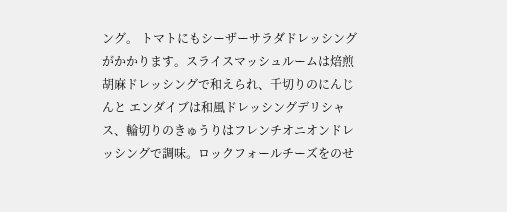ング。 トマトにもシーザーサラダドレッシングがかかります。スライスマッシュルームは焙煎胡麻ドレッシングで和えられ、千切りのにんじんと エンダイブは和風ドレッシングデリシャス、輪切りのきゅうりはフレンチオニオンドレッシングで調味。ロックフォールチーズをのせ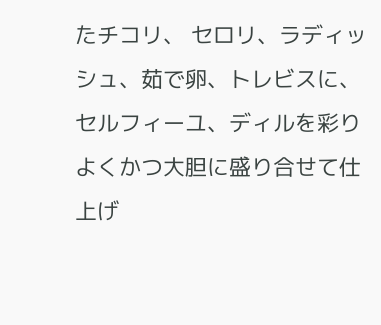たチコリ、 セロリ、ラディッシュ、茹で卵、トレビスに、セルフィーユ、ディルを彩りよくかつ大胆に盛り合せて仕上げ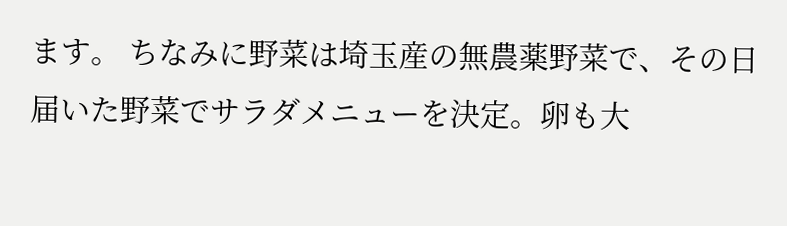ます。 ちなみに野菜は埼玉産の無農薬野菜で、その日届いた野菜でサラダメニューを決定。卵も大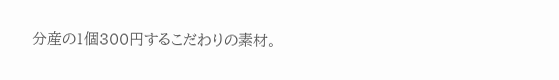分産の1個300円するこだわりの素材。